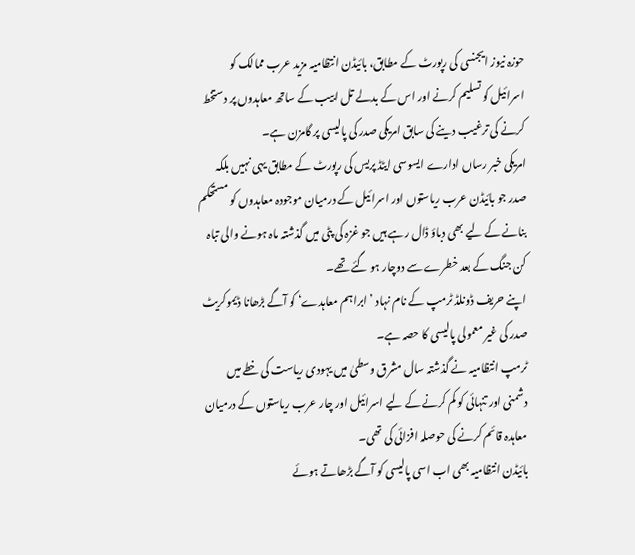حوزہ نیوز ایجنسی کی رپورٹ کے مطابق، بائیڈن انتظامیہ مزید عرب ممالک کو اسرائیل کو تسلیم کرنے اور اس کے بدلے تل ابیب کے ساتھ معاہدوں پر دستخط کرنے کی ترغیب دینے کی سابق امریکی صدر کی پالیسی پر گامزن ہے۔
امریکی خبر رساں ادارے ایسوسی ایٹڈ پریس کی رپورٹ کے مطابق یہی نہیں بلکہ صدر جو بائیڈن عرب ریاستوں اور اسرائیل کے درمیان موجودہ معاہدوں کو مستحکم بنانے کے لیے بھی دباؤ ڈال رہے ہیں جو غزہ کی پٹی میں گذشتہ ماہ ہونے والی تباہ کن جنگ کے بعد خطرے سے دوچار ہو گئے تھے۔
اپنے حریف ڈونلڈ ٹرمپ کے نام نہاد ’ابراہم معاہدے‘ کو آگے بڑھانا ڈیموکریٹ صدر کی غیر معمولی پالیسی کا حصہ ہے۔
ٹرمپ انتظامیہ نے گذشتہ سال مشرق وسطیٰ میں یہودی ریاست کی خطے میں دشمنی اور تنہائی کو کم کرنے کے لیے اسرائیل اور چار عرب ریاستوں کے درمیان معاہدہ قائم کرنے کی حوصلہ افزائی کی تھی۔
بائیڈن انتظامیہ بھی اب اسی پالیسی کو آگے بڑھاتے ہوئے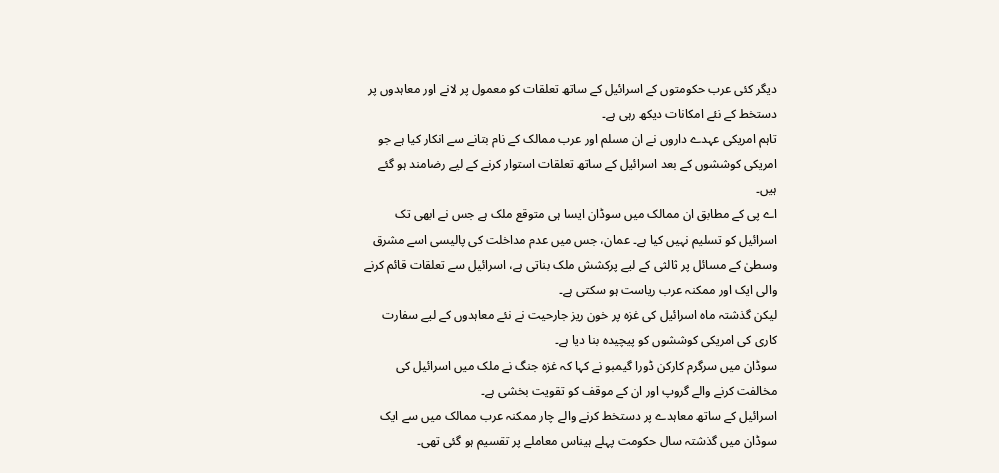دیگر کئی عرب حکومتوں کے اسرائیل کے ساتھ تعلقات کو معمول پر لانے اور معاہدوں پر دستخط کے نئے امکانات دیکھ رہی ہے۔
تاہم امریکی عہدے داروں نے ان مسلم اور عرب ممالک کے نام بتانے سے انکار کیا ہے جو امریکی کوششوں کے بعد اسرائیل کے ساتھ تعلقات استوار کرنے کے لیے رضامند ہو گئے ہیں۔
اے پی کے مطابق ان ممالک میں سوڈان ایسا ہی متوقع ملک ہے جس نے ابھی تک اسرائیل کو تسلیم نہیں کیا ہے۔ عمان، جس میں عدم مداخلت کی پالیسی اسے مشرق وسطیٰ کے مسائل پر ثالثی کے لیے پرکشش ملک بناتی ہے، اسرائیل سے تعلقات قائم کرنے والی ایک اور ممکنہ عرب ریاست ہو سکتی ہے۔
لیکن گذشتہ ماہ اسرائیل کی غزہ پر خون ریز جارحیت نے نئے معاہدوں کے لیے سفارت کاری کی امریکی کوششوں کو پیچیدہ بنا دیا ہے۔
سوڈان میں سرگرم کارکن ڈورا گیمبو نے کہا کہ غزہ جنگ نے ملک میں اسرائیل کی مخالفت کرنے والے گروپ اور ان کے موقف کو تقویت بخشی ہے۔
اسرائیل کے ساتھ معاہدے پر دستخط کرنے والے چار ممکنہ عرب ممالک میں سے ایک سوڈان میں گذشتہ سال حکومت پہلے ہیناس معاملے پر تقسیم ہو گئی تھی۔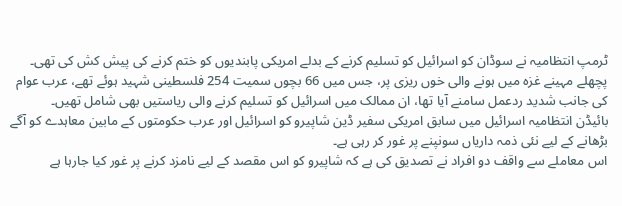ٹرمپ انتظامیہ نے سوڈان کو اسرائیل کو تسلیم کرنے کے بدلے امریکی پابندیوں کو ختم کرنے کی پیش کش کی تھی۔
پچھلے مہینے غزہ میں ہونے والی خوں ریزی پر، جس میں 66 بچوں سمیت 254 فلسطینی شہید ہوئے تھے، عرب عوام کی جانب شدید ردعمل سامنے آیا تھا، ان ممالک میں اسرائیل کو تسلیم کرنے والی ریاستیں بھی شامل تھیں۔
بائیڈن انتظامیہ اسرائیل میں سابق امریکی سفیر ڈین شاپیرو کو اسرائیل اور عرب حکومتوں کے مابین معاہدے کو آگے بڑھانے کے لیے نئی ذمہ داریاں سونپنے پر غور کر رہی ہے۔
اس معاملے سے واقف دو افراد نے تصدیق کی ہے کہ شاپیرو کو اس مقصد کے لیے نامزد کرنے پر غور کیا جارہا ہے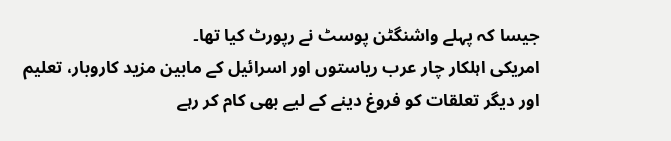جیسا کہ پہلے واشنگٹن پوسٹ نے رپورٹ کیا تھا۔
امریکی اہلکار چار عرب ریاستوں اور اسرائیل کے مابین مزید کاروبار، تعلیم اور دیگر تعلقات کو فروغ دینے کے لیے بھی کام کر رہے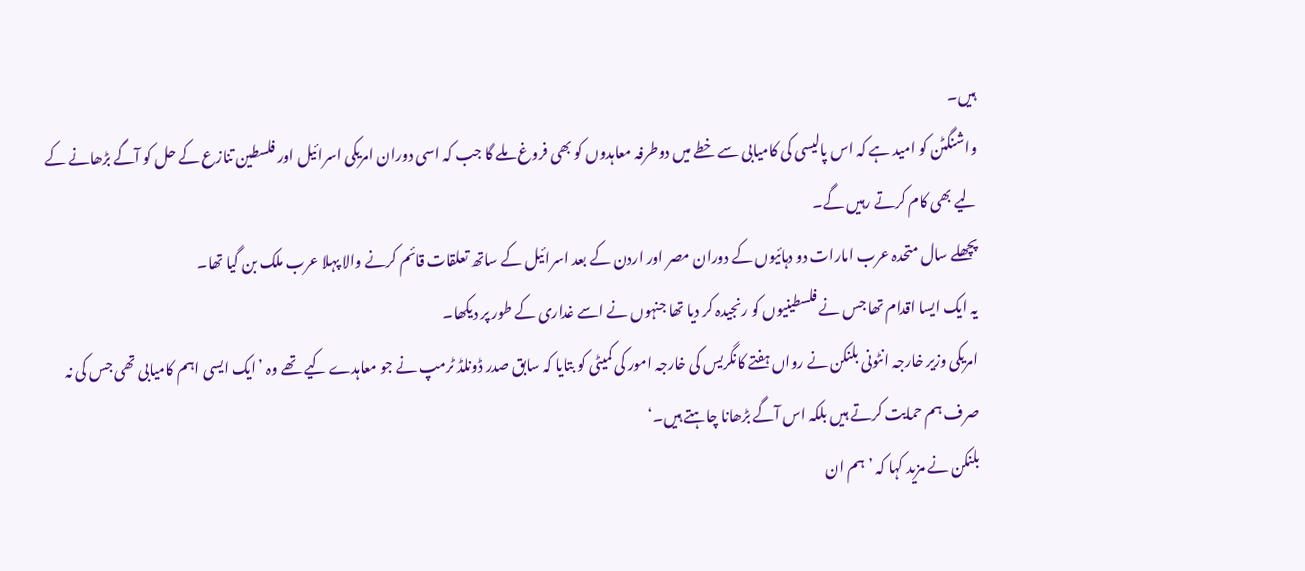ہیں۔
واشنگٹن کو امید ہے کہ اس پالیسی کی کامیابی سے خطے میں دوطرفہ معاہدوں کو بھی فروغ ملے گا جب کہ اسی دوران امریکی اسرائیل اور فلسطین تنازع کے حل کو آگے بڑھانے کے لیے بھی کام کرتے رہیں گے۔
پچھلے سال متحدہ عرب امارات دو دہائیوں کے دوران مصر اور اردن کے بعد اسرائیل کے ساتھ تعلقات قائم کرنے والا پہلا عرب ملک بن گیا تھا۔
یہ ایک ایسا اقدام تھا جس نے فلسطینیوں کو رنجیدہ کر دیا تھا جنہوں نے اسے غداری کے طور پر دیکھا۔
امریکی وزیر خارجہ انٹونی بلنکن نے رواں ہفتے کانگریس کی خارجہ امور کی کمیٹی کو بتایا کہ سابق صدر ڈونلڈ ٹرمپ نے جو معاہدے کیے تھے وہ ’ایک ایسی اہم کامیابی تھی جس کی نہ صرف ہم حمایت کرتے ہیں بلکہ اس آگے بڑھانا چاہتے ہیں۔‘
بلنکن نے مزید کہا کہ ’ہم ان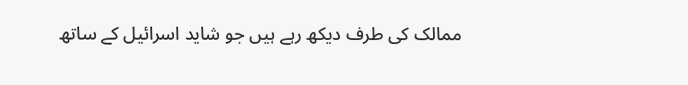ممالک کی طرف دیکھ رہے ہیں جو شاید اسرائیل کے ساتھ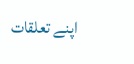اپنے تعلقات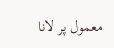معمول پر لانا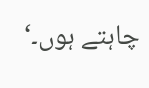چاہتے ہوں۔‘